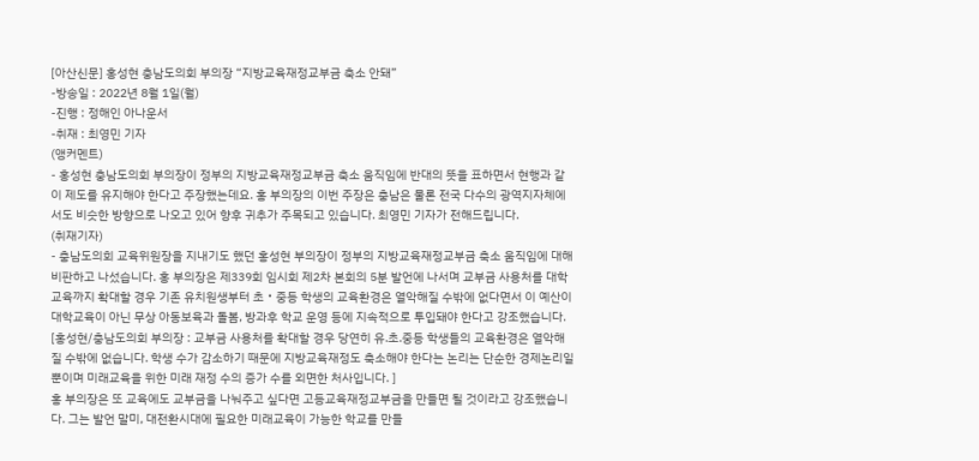[아산신문] 홍성현 충남도의회 부의장 “지방교육재정교부금 축소 안돼”
-방송일 : 2022년 8월 1일(월)
-진행 : 정해인 아나운서
-취재 : 최영민 기자
(앵커멘트)
- 홍성현 충남도의회 부의장이 정부의 지방교육재정교부금 축소 움직임에 반대의 뜻을 표하면서 현행과 같이 제도를 유지해야 한다고 주장했는데요. 홍 부의장의 이번 주장은 충남은 물론 전국 다수의 광역지자체에서도 비슷한 방향으로 나오고 있어 향후 귀추가 주목되고 있습니다. 최영민 기자가 전해드립니다.
(취재기자)
- 충남도의회 교육위원장을 지내기도 했던 홍성현 부의장이 정부의 지방교육재정교부금 축소 움직임에 대해 비판하고 나섰습니다. 홍 부의장은 제339회 임시회 제2차 본회의 5분 발언에 나서며 교부금 사용처를 대학교육까지 확대할 경우 기존 유치원생부터 초‧중등 학생의 교육환경은 열악해질 수밖에 없다면서 이 예산이 대학교육이 아닌 무상 아동보육과 돌봄, 방과후 학교 운영 등에 지속적으로 투입돼야 한다고 강조했습니다.
[홍성현/충남도의회 부의장 : 교부금 사용처를 확대할 경우 당연히 유.초.중등 학생들의 교육환경은 열악해질 수밖에 없습니다. 학생 수가 감소하기 때문에 지방교육재정도 축소해야 한다는 논리는 단순한 경제논리일 뿐이며 미래교육을 위한 미래 재정 수의 증가 수를 외면한 처사입니다. ]
홍 부의장은 또 교육에도 교부금을 나눠주고 싶다면 고등교육재정교부금을 만들면 될 것이라고 강조했습니다. 그는 발언 말미, 대전환시대에 필요한 미래교육이 가능한 학교를 만들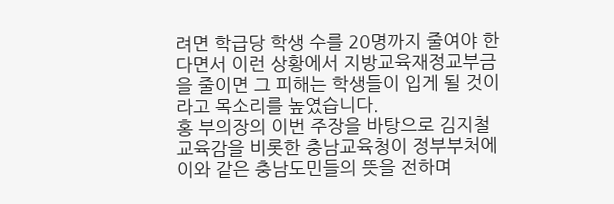려면 학급당 학생 수를 20명까지 줄여야 한다면서 이런 상황에서 지방교육재정교부금을 줄이면 그 피해는 학생들이 입게 될 것이라고 목소리를 높였습니다.
홍 부의장의 이번 주장을 바탕으로 김지철 교육감을 비롯한 충남교육청이 정부부처에 이와 같은 충남도민들의 뜻을 전하며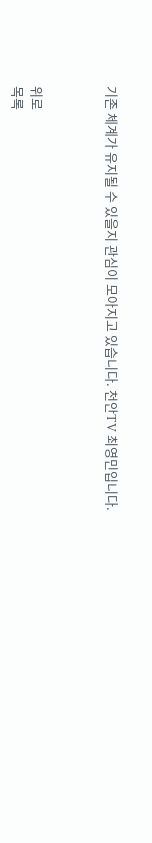기존 체계가 유지될 수 있을지 관심이 모아지고 있습니다. 천안TV 최영민입니다.



위로
목록